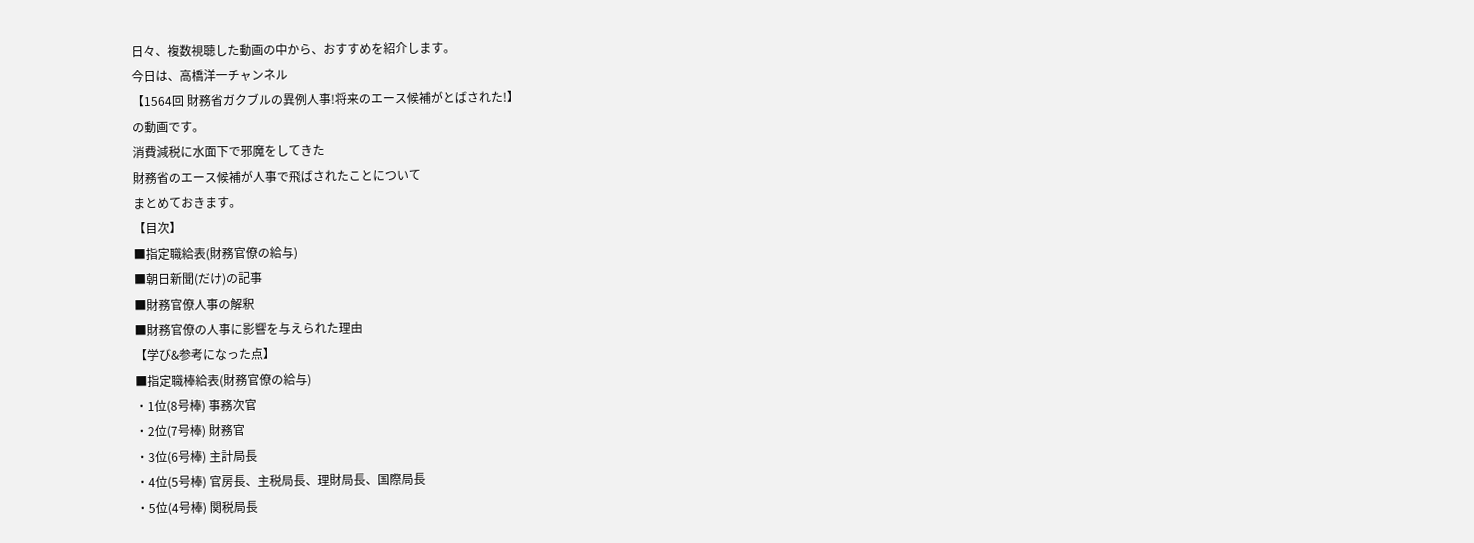日々、複数視聴した動画の中から、おすすめを紹介します。
今日は、高橋洋一チャンネル
【1564回 財務省ガクブルの異例人事!将来のエース候補がとばされた!】
の動画です。
消費減税に水面下で邪魔をしてきた
財務省のエース候補が人事で飛ばされたことについて
まとめておきます。
【目次】
■指定職給表(財務官僚の給与)
■朝日新聞(だけ)の記事
■財務官僚人事の解釈
■財務官僚の人事に影響を与えられた理由
【学び&参考になった点】
■指定職棒給表(財務官僚の給与)
・1位(8号棒) 事務次官
・2位(7号棒) 財務官
・3位(6号棒) 主計局長
・4位(5号棒) 官房長、主税局長、理財局長、国際局長
・5位(4号棒) 関税局長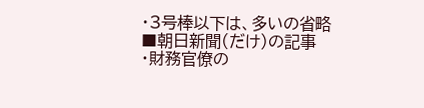・3号棒以下は、多いの省略
■朝日新聞(だけ)の記事
・財務官僚の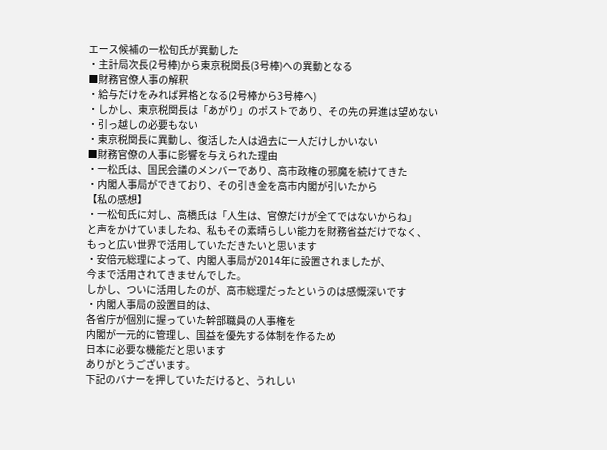エース候補の一松旬氏が異動した
・主計局次長(2号棒)から東京税関長(3号棒)への異動となる
■財務官僚人事の解釈
・給与だけをみれば昇格となる(2号棒から3号棒へ)
・しかし、東京税関長は「あがり」のポストであり、その先の昇進は望めない
・引っ越しの必要もない
・東京税関長に異動し、復活した人は過去に一人だけしかいない
■財務官僚の人事に影響を与えられた理由
・一松氏は、国民会議のメンバーであり、高市政権の邪魔を続けてきた
・内閣人事局ができており、その引き金を高市内閣が引いたから
【私の感想】
・一松旬氏に対し、高橋氏は「人生は、官僚だけが全てではないからね」
と声をかけていましたね、私もその素晴らしい能力を財務省益だけでなく、
もっと広い世界で活用していただきたいと思います
・安倍元総理によって、内閣人事局が2014年に設置されましたが、
今まで活用されてきませんでした。
しかし、ついに活用したのが、高市総理だったというのは感慨深いです
・内閣人事局の設置目的は、
各省庁が個別に握っていた幹部職員の人事権を
内閣が一元的に管理し、国益を優先する体制を作るため
日本に必要な機能だと思います
ありがとうございます。
下記のバナーを押していただけると、うれしい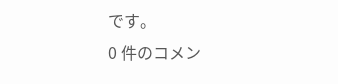です。
0 件のコメン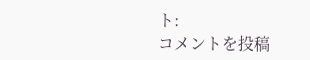ト:
コメントを投稿